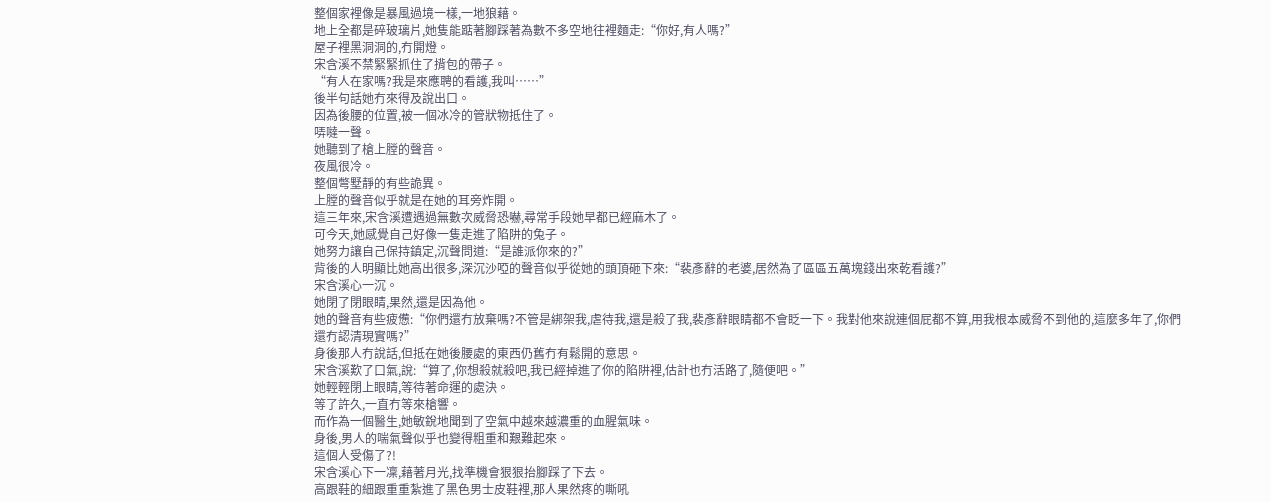整個家裡像是暴風過境一樣,一地狼藉。
地上全都是碎玻璃片,她隻能踮著腳踩著為數不多空地往裡麵走:“你好,有人嗎?”
屋子裡黑洞洞的,冇開燈。
宋含溪不禁緊緊抓住了揹包的帶子。
“有人在家嗎?我是來應聘的看護,我叫……”
後半句話她冇來得及說出口。
因為後腰的位置,被一個冰冷的管狀物抵住了。
哢噠一聲。
她聽到了槍上膛的聲音。
夜風很冷。
整個彆墅靜的有些詭異。
上膛的聲音似乎就是在她的耳旁炸開。
這三年來,宋含溪遭遇過無數次威脅恐嚇,尋常手段她早都已經麻木了。
可今天,她感覺自己好像一隻走進了陷阱的兔子。
她努力讓自己保持鎮定,沉聲問道:“是誰派你來的?”
背後的人明顯比她高出很多,深沉沙啞的聲音似乎從她的頭頂砸下來:“裴彥辭的老婆,居然為了區區五萬塊錢出來乾看護?”
宋含溪心一沉。
她閉了閉眼睛,果然,還是因為他。
她的聲音有些疲憊:“你們還冇放棄嗎?不管是綁架我,虐待我,還是殺了我,裴彥辭眼睛都不會眨一下。我對他來說連個屁都不算,用我根本威脅不到他的,這麼多年了,你們還冇認清現實嗎?”
身後那人冇說話,但抵在她後腰處的東西仍舊冇有鬆開的意思。
宋含溪歎了口氣,說:“算了,你想殺就殺吧,我已經掉進了你的陷阱裡,估計也冇活路了,隨便吧。”
她輕輕閉上眼睛,等待著命運的處決。
等了許久,一直冇等來槍響。
而作為一個醫生,她敏銳地聞到了空氣中越來越濃重的血腥氣味。
身後,男人的喘氣聲似乎也變得粗重和艱難起來。
這個人受傷了?!
宋含溪心下一凜,藉著月光,找準機會狠狠抬腳踩了下去。
高跟鞋的細跟重重紮進了黑色男士皮鞋裡,那人果然疼的嘶吼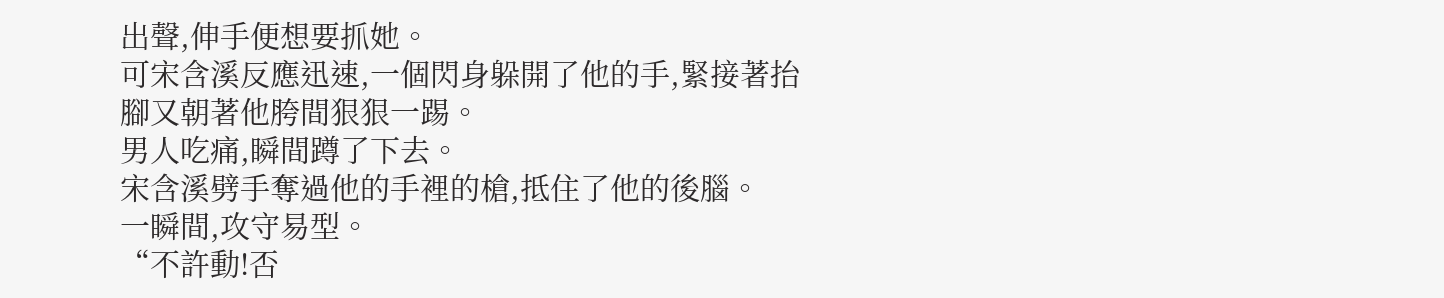出聲,伸手便想要抓她。
可宋含溪反應迅速,一個閃身躲開了他的手,緊接著抬腳又朝著他胯間狠狠一踢。
男人吃痛,瞬間蹲了下去。
宋含溪劈手奪過他的手裡的槍,抵住了他的後腦。
一瞬間,攻守易型。
“不許動!否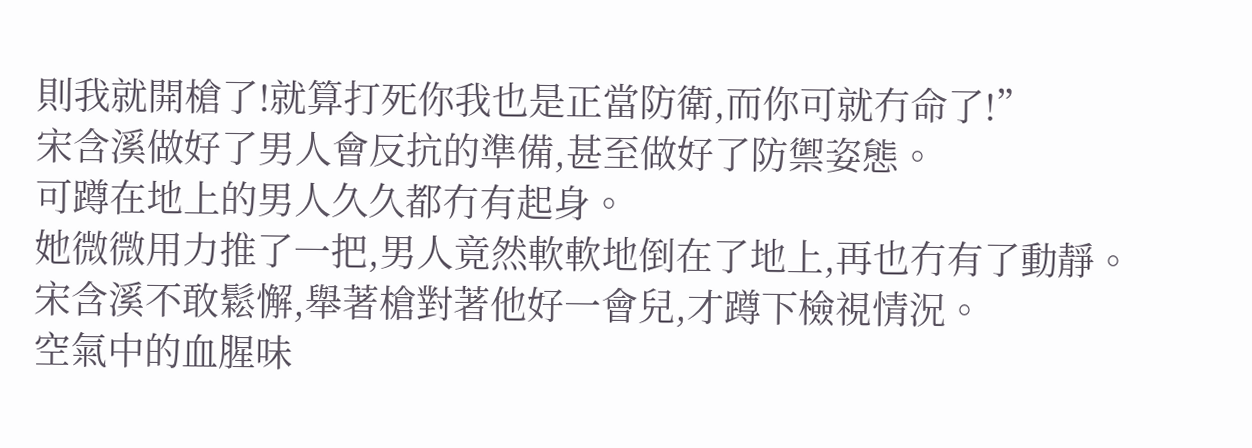則我就開槍了!就算打死你我也是正當防衛,而你可就冇命了!”
宋含溪做好了男人會反抗的準備,甚至做好了防禦姿態。
可蹲在地上的男人久久都冇有起身。
她微微用力推了一把,男人竟然軟軟地倒在了地上,再也冇有了動靜。
宋含溪不敢鬆懈,舉著槍對著他好一會兒,才蹲下檢視情況。
空氣中的血腥味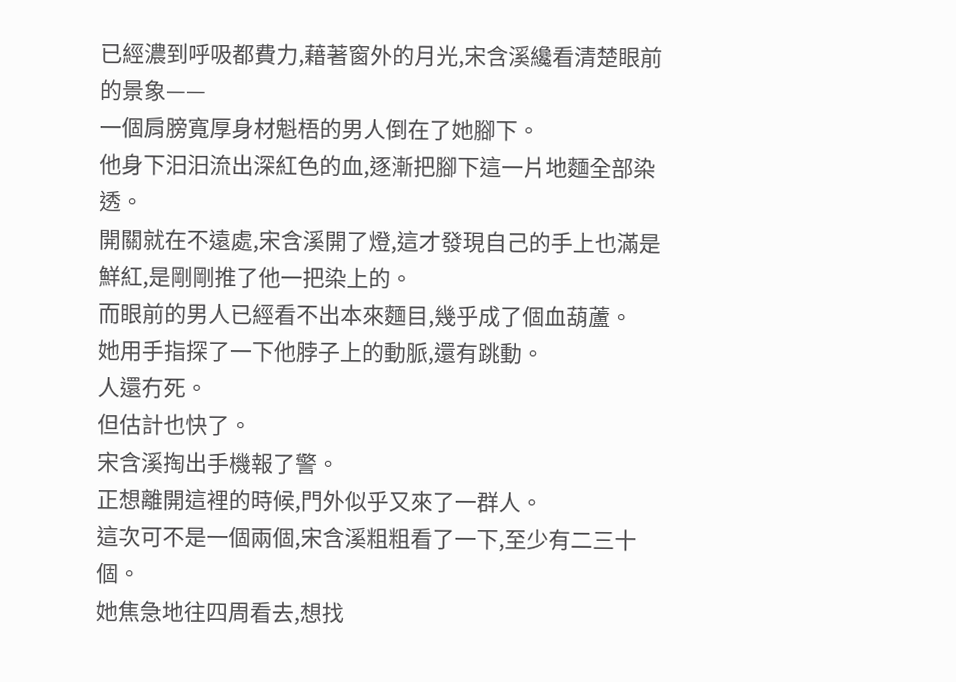已經濃到呼吸都費力,藉著窗外的月光,宋含溪纔看清楚眼前的景象——
一個肩膀寬厚身材魁梧的男人倒在了她腳下。
他身下汩汩流出深紅色的血,逐漸把腳下這一片地麵全部染透。
開關就在不遠處,宋含溪開了燈,這才發現自己的手上也滿是鮮紅,是剛剛推了他一把染上的。
而眼前的男人已經看不出本來麵目,幾乎成了個血葫蘆。
她用手指探了一下他脖子上的動脈,還有跳動。
人還冇死。
但估計也快了。
宋含溪掏出手機報了警。
正想離開這裡的時候,門外似乎又來了一群人。
這次可不是一個兩個,宋含溪粗粗看了一下,至少有二三十個。
她焦急地往四周看去,想找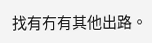找有冇有其他出路。